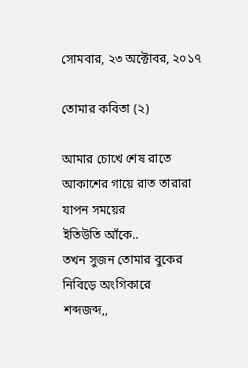সোমবার, ২৩ অক্টোবর, ২০১৭

তোমার কবিতা (২)

আমার চোখে শেষ রাতে আকাশের গায়ে রাত তারারা যাপন সময়ের
ইতিউতি আঁকে..
তখন সুজন তোমার বুকের নিবিড়ে অংগিকারে
শব্দজব্দ,,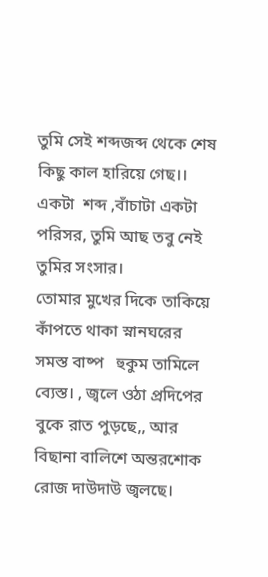তুমি সেই শব্দজব্দ থেকে শেষ কিছু কাল হারিয়ে গেছ।।
একটা  শব্দ ,বাঁচাটা একটা পরিসর, তুমি আছ তবু নেই তুমির সংসার।
তোমার মুখের দিকে তাকিয়ে কাঁপতে থাকা স্নানঘরের
সমস্ত বাষ্প   হুকুম তামিলে ব্যেস্ত। , জ্বলে ওঠা প্রদিপের
বুকে রাত পুড়ছে,, আর বিছানা বালিশে অন্তরশোক রোজ দাউদাউ জ্বলছে।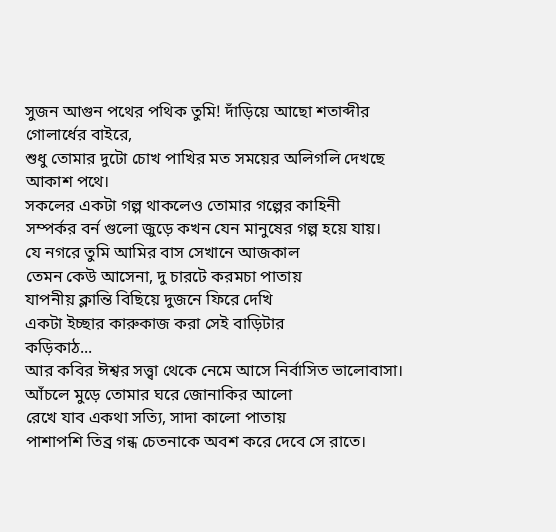সুজন আগুন পথের পথিক তুমি! দাঁড়িয়ে আছো শতাব্দীর গোলার্ধের বাইরে,
শুধু তোমার দুটো চোখ পাখির মত সময়ের অলিগলি দেখছে আকাশ পথে।
সকলের একটা গল্প থাকলেও তোমার গল্পের কাহিনী
সম্পর্কর বর্ন গুলো জুড়ে কখন যেন মানুষের গল্প হয়ে যায়।
যে নগরে তুমি আমির বাস সেখানে আজকাল
তেমন কেউ আসেনা, দু চারটে করমচা পাতায়
যাপনীয় ক্লান্তি বিছিয়ে দুজনে ফিরে দেখি
একটা ইচ্ছার কারুকাজ করা সেই বাড়িটার
কড়িকাঠ...
আর কবির ঈশ্বর সত্ত্বা থেকে নেমে আসে নির্বাসিত ভালোবাসা।
আঁচলে মুড়ে তোমার ঘরে জোনাকির আলো
রেখে যাব একথা সত্যি, সাদা কালো পাতায়
পাশাপশি তিব্র গন্ধ চেতনাকে অবশ করে দেবে সে রাতে।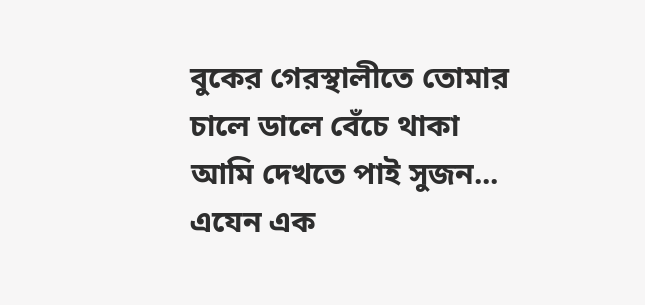বুকের গেরস্থালীতে তোমার চালে ডালে বেঁচে থাকা
আমি দেখতে পাই সুজন...  এযেন এক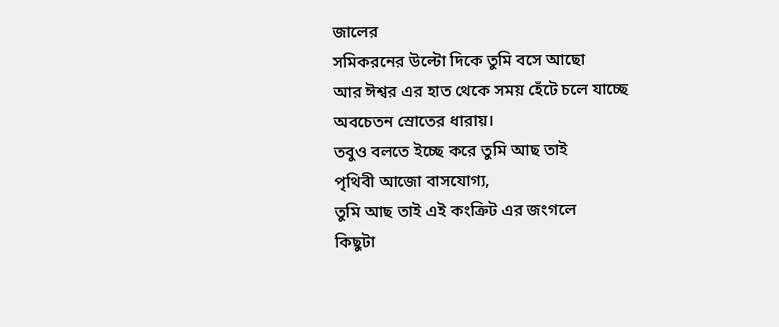জালের
সমিকরনের উল্টো দিকে তুমি বসে আছো
আর ঈশ্বর এর হাত থেকে সময় হেঁটে চলে যাচ্ছে
অবচেতন স্রোতের ধারায়।
তবুও বলতে ইচ্ছে করে তুমি আছ তাই
পৃথিবী আজো বাসযোগ্য,
তুমি আছ তাই এই কংক্রিট এর জংগলে
কিছুটা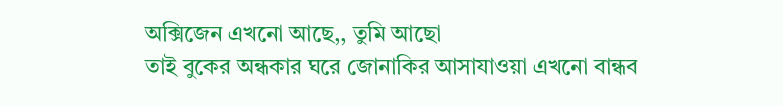অক্সিজেন এখনো আছে,, তুমি আছো
তাই বুকের অন্ধকার ঘরে জোনাকির আসাযাওয়া এখনো বান্ধব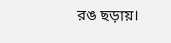রঙ ছড়ায়।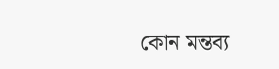কোন মন্তব্য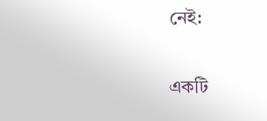নেই:

একটি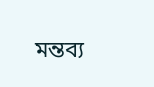মন্তব্য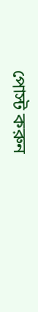পোস্ট করুন